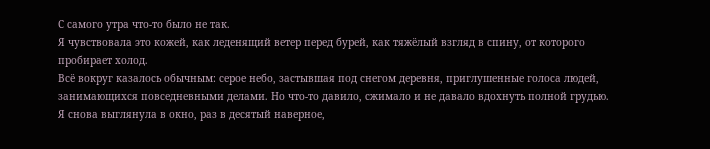С самого утра что-то было не так.
Я чувствовала это кожей, как леденящий ветер перед бурей, как тяжёлый взгляд в спину, от которого пробирает холод.
Всё вокруг казалось обычным: серое небо, застывшая под снегом деревня, приглушенные голоса людей, занимающихся повседневными делами. Но что-то давило, сжимало и не давало вдохнуть полной грудью.
Я снова выглянула в окно, раз в десятый наверное,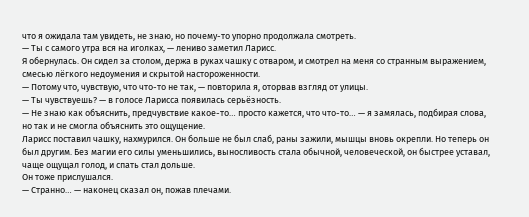что я ожидала там увидеть, не знаю, но почему-то упорно продолжала смотреть.
— Ты с самого утра вся на иголках, — лениво заметил Ларисс.
Я обернулась. Он сидел за столом, держа в руках чашку с отваром, и смотрел на меня со странным выражением, смесью лёгкого недоумения и скрытой настороженности.
— Потому что, чувствую, что что-то не так, — повторила я, оторвав взгляд от улицы.
— Ты чувствуешь? — в голосе Ларисса появилась серьёзность.
— Не знаю как объяснить, предчувствие какое-то… просто кажется, что что-то… — я замялась, подбирая слова, но так и не смогла объяснить это ощущение.
Ларисс поставил чашку, нахмурился. Он больше не был слаб, раны зажили, мышцы вновь окрепли. Но теперь он был другим. Без магии его силы уменьшились, выносливость стала обычной, человеческой, он быстрее уставал, чаще ощущал голод, и спать стал дольше.
Он тоже прислушался.
— Странно… — наконец сказал он, пожав плечами.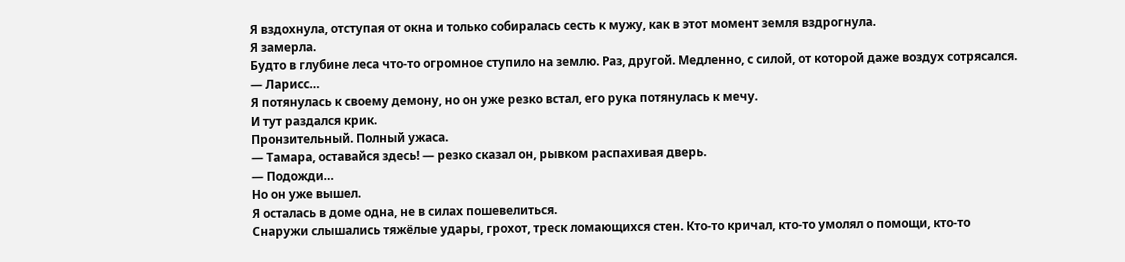Я вздохнула, отступая от окна и только собиралась сесть к мужу, как в этот момент земля вздрогнула.
Я замерла.
Будто в глубине леса что-то огромное ступило на землю. Раз, другой. Медленно, с силой, от которой даже воздух сотрясался.
— Ларисс…
Я потянулась к своему демону, но он уже резко встал, его рука потянулась к мечу.
И тут раздался крик.
Пронзительный. Полный ужаса.
— Тамара, оставайся здесь! — резко сказал он, рывком распахивая дверь.
— Подожди…
Но он уже вышел.
Я осталась в доме одна, не в силах пошевелиться.
Снаружи слышались тяжёлые удары, грохот, треск ломающихся стен. Кто-то кричал, кто-то умолял о помощи, кто-то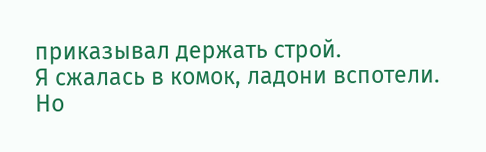приказывал держать строй.
Я сжалась в комок, ладони вспотели.
Но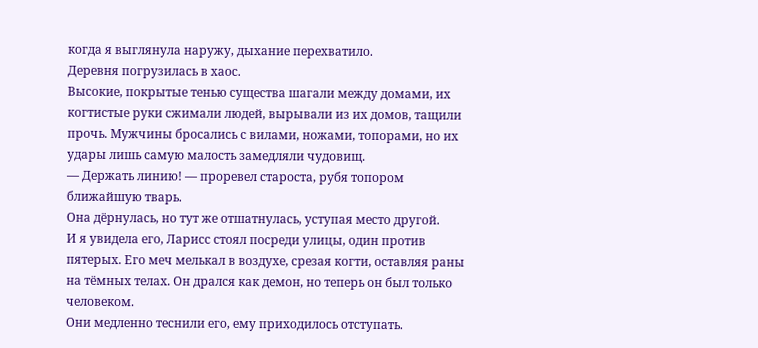когда я выглянула наружу, дыхание перехватило.
Деревня погрузилась в хаос.
Высокие, покрытые тенью существа шагали между домами, их когтистые руки сжимали людей, вырывали из их домов, тащили прочь. Мужчины бросались с вилами, ножами, топорами, но их удары лишь самую малость замедляли чудовищ.
— Держать линию! — проревел староста, рубя топором ближайшую тварь.
Она дёрнулась, но тут же отшатнулась, уступая место другой.
И я увидела его, Ларисс стоял посреди улицы, один против пятерых. Его меч мелькал в воздухе, срезая когти, оставляя раны на тёмных телах. Он дрался как демон, но теперь он был только человеком.
Они медленно теснили его, ему приходилось отступать.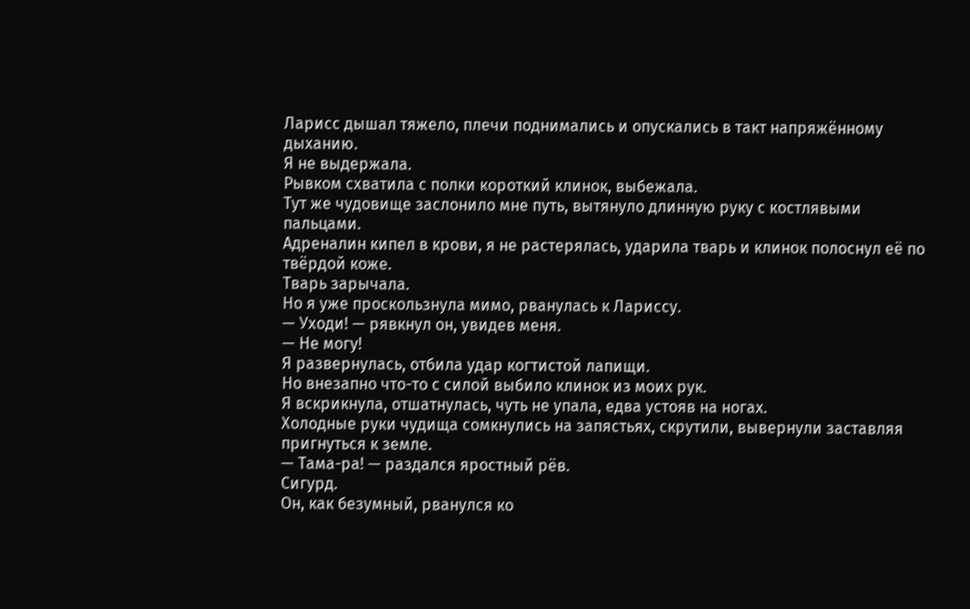Ларисс дышал тяжело, плечи поднимались и опускались в такт напряжённому дыханию.
Я не выдержала.
Рывком схватила с полки короткий клинок, выбежала.
Тут же чудовище заслонило мне путь, вытянуло длинную руку с костлявыми пальцами.
Адреналин кипел в крови, я не растерялась, ударила тварь и клинок полоснул её по твёрдой коже.
Тварь зарычала.
Но я уже проскользнула мимо, рванулась к Лариссу.
— Уходи! — рявкнул он, увидев меня.
— Не могу!
Я развернулась, отбила удар когтистой лапищи.
Но внезапно что-то с силой выбило клинок из моих рук.
Я вскрикнула, отшатнулась, чуть не упала, едва устояв на ногах.
Холодные руки чудища сомкнулись на запястьях, скрутили, вывернули заставляя пригнуться к земле.
— Тама-ра! — раздался яростный рёв.
Сигурд.
Он, как безумный, рванулся ко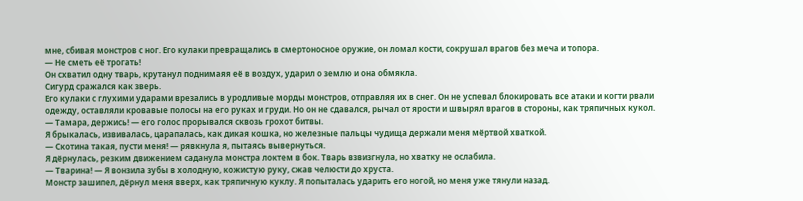мне, сбивая монстров с ног. Его кулаки превращались в смертоносное оружие, он ломал кости, сокрушал врагов без меча и топора.
— Не сметь её трогать!
Он схватил одну тварь, крутанул поднимаяя её в воздух, ударил о землю и она обмякла.
Сигурд сражался как зверь.
Его кулаки с глухими ударами врезались в уродливые морды монстров, отправляя их в снег. Он не успевал блокировать все атаки и когти рвали одежду, оставляли кровавые полосы на его руках и груди. Но он не сдавался, рычал от ярости и швырял врагов в стороны, как тряпичных кукол.
— Тамара, держись! — его голос прорывался сквозь грохот битвы.
Я брыкалась, извивалась, царапалась, как дикая кошка, но железные пальцы чудища держали меня мёртвой хваткой.
— Скотина такая, пусти меня! — рявкнула я, пытаясь вывернуться.
Я дёрнулась, резким движением саданула монстра локтем в бок. Тварь взвизгнула, но хватку не ослабила.
— Тварина! — Я вонзила зубы в холодную, кожистую руку, сжав челюсти до хруста.
Монстр зашипел, дёрнул меня вверх, как тряпичную куклу. Я попыталась ударить его ногой, но меня уже тянули назад.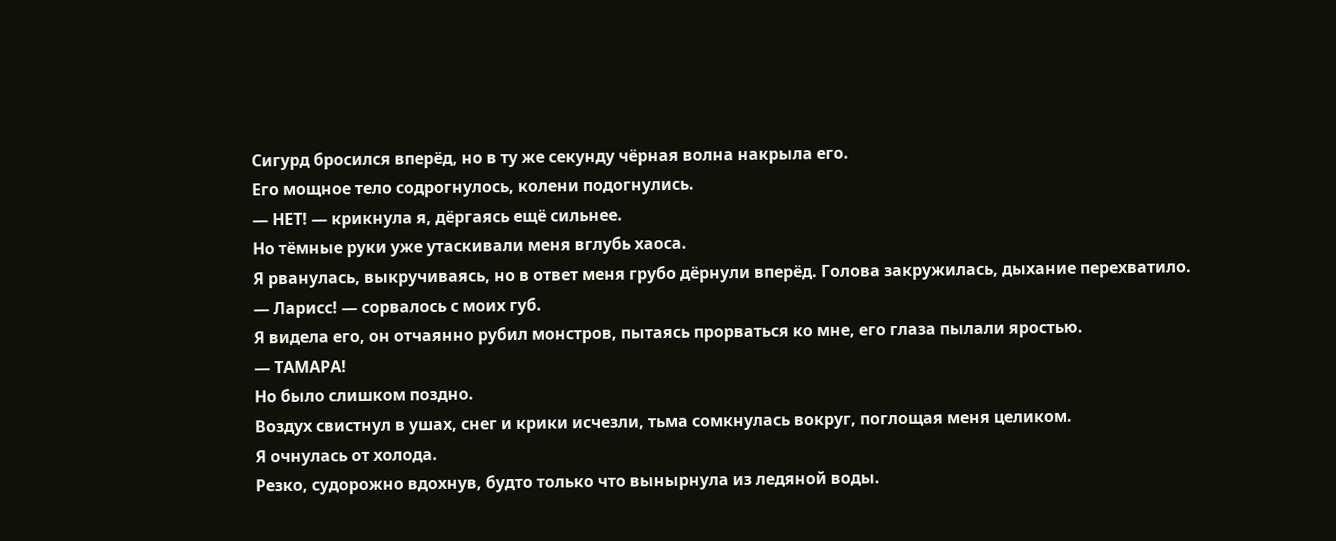Сигурд бросился вперёд, но в ту же секунду чёрная волна накрыла его.
Его мощное тело содрогнулось, колени подогнулись.
— НЕТ! — крикнула я, дёргаясь ещё сильнее.
Но тёмные руки уже утаскивали меня вглубь хаоса.
Я рванулась, выкручиваясь, но в ответ меня грубо дёрнули вперёд. Голова закружилась, дыхание перехватило.
— Ларисс! — сорвалось с моих губ.
Я видела его, он отчаянно рубил монстров, пытаясь прорваться ко мне, его глаза пылали яростью.
— ТАМАРА!
Но было слишком поздно.
Воздух свистнул в ушах, снег и крики исчезли, тьма сомкнулась вокруг, поглощая меня целиком.
Я очнулась от холода.
Резко, судорожно вдохнув, будто только что вынырнула из ледяной воды.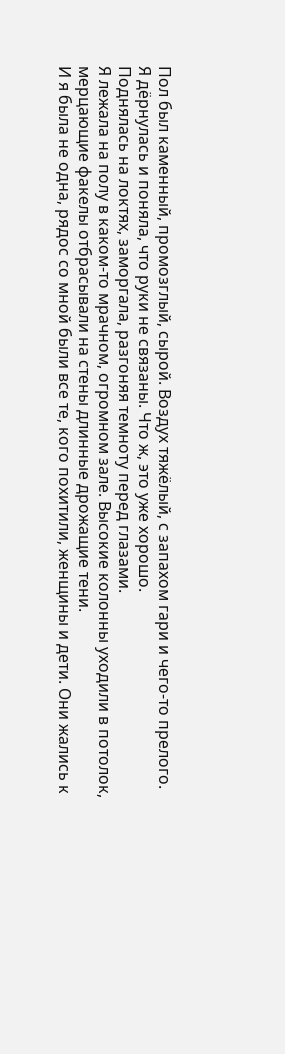Пол был каменный, промозглый, сырой. Воздух тяжёлый, с запахом гари и чего-то прелого.
Я дёрнулась и поняла, что руки не связаны. Что ж, это уже хорошо.
Поднялась на локтях, заморгала, разгоняя темноту перед глазами.
Я лежала на полу в каком-то мрачном, огромном зале. Высокие колонны уходили в потолок, мерцающие факелы отбрасывали на стены длинные дрожащие тени.
И я была не одна, рядос со мной были все те, кого похитили, женщины и дети. Они жались к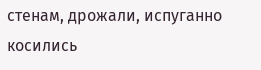стенам, дрожали, испуганно косились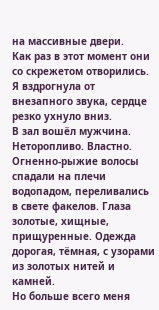на массивные двери.
Как раз в этот момент они со скрежетом отворились.
Я вздрогнула от внезапного звука, сердце резко ухнуло вниз.
В зал вошёл мужчина.
Неторопливо. Властно.
Огненно-рыжие волосы спадали на плечи водопадом, переливались в свете факелов. Глаза золотые, хищные, прищуренные. Одежда дорогая, тёмная, с узорами из золотых нитей и камней.
Но больше всего меня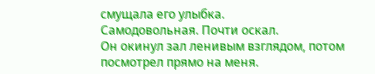смущала его улыбка.
Самодовольная. Почти оскал.
Он окинул зал ленивым взглядом, потом посмотрел прямо на меня.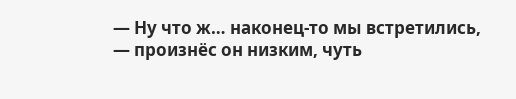— Ну что ж… наконец-то мы встретились, — произнёс он низким, чуть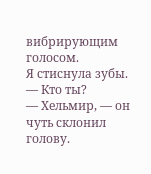вибрирующим голосом.
Я стиснула зубы.
— Кто ты?
— Хельмир, — он чуть склонил голову.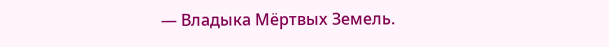— Владыка Мёртвых Земель.